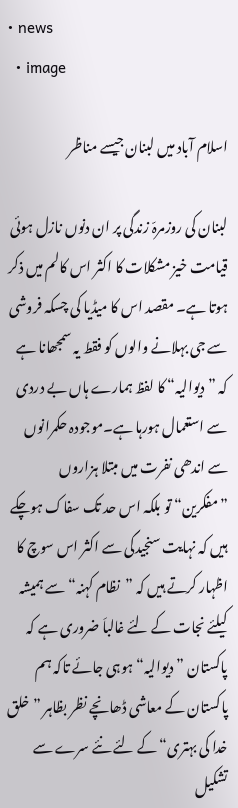• news
  • image

اسلام آباد میں لبنان جیسے مناظر

لبنان کی روزمرہّ زندگی پر ان دنوں نازل ہوئی قیامت خیز مشکلات کا اکثر اس کالم میں ذکر ہوتا ہے۔ مقصد اس کا میڈیا کی چسکہ فروشی سے جی بہلانے والوں کو فقط یہ سمجھانا ہے کہ ”دیوالیہ“ کا لفظ ہمارے ہاں بے دردی سے استعمال ہورہا ہے۔موجودہ حکمرانوں سے اندھی نفرت میں مبتلا ہزاروں ”مفکرین“ تو بلکہ اس حد تک سفاک ہوچکے ہیں کہ نہایت سنجیدگی سے اکثر اس سوچ کا اظہار کرتے ہیں کہ ”نظام کہنہ“ سے ہمیشہ کیلئے نجات کے لئے غالباَ ضروری ہے کہ پاکستان ”دیوالیہ“ ہوہی جائے تاکہ ہم پاکستان کے معاشی ڈھانچے نظر بظاہر ”خلق خدا کی بہتری“ کے لئے نئے سرے سے تشکیل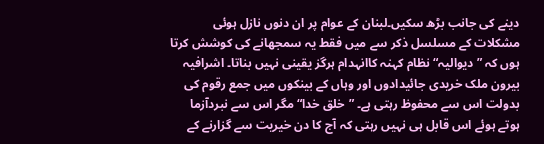دینے کی جانب بڑھ سکیں۔لبنان کے عوام پر ان دنوں نازل ہوئی مشکلات کے مسلسل ذکر سے میں فقط یہ سمجھانے کی کوشش کرتا ہوں کہ ”دیوالیہ“ نظام کہنہ کاانہدام ہرگز یقینی نہیں بناتا۔ اشرافیہ بیرون ملک خریدی جائیدادوں اور وہاں کے بینکوں میں جمع رقوم کی بدولت اس سے محفوظ رہتی ہے۔ ”خلق خدا“ مگر اس سے نبردآزما ہوتے ہوئے اس قابل ہی نہیں رہتی کہ آج کا دن خیریت سے گزارنے کے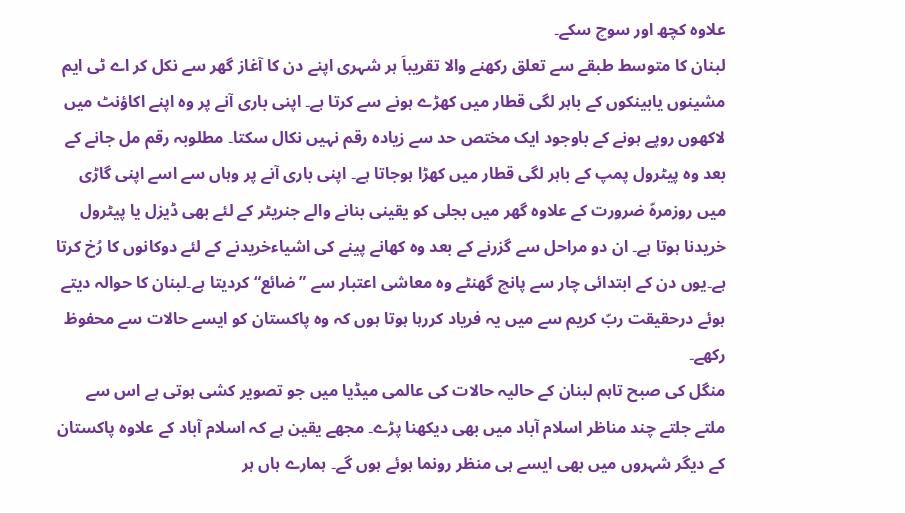علاوہ کچھ اور سوچ سکے۔
لبنان کا متوسط طبقے سے تعلق رکھنے والا تقریباَ ہر شہری اپنے دن کا آغاز گھر سے نکل کر اے ٹی ایم مشینوں یابینکوں کے باہر لگی قطار میں کھڑے ہونے سے کرتا ہے۔ اپنی باری آنے پر وہ اپنے اکاؤنٹ میں لاکھوں روپے ہونے کے باوجود ایک مختص حد سے زیادہ رقم نہیں نکال سکتا۔ مطلوبہ رقم مل جانے کے بعد وہ پیٹرول پمپ کے باہر لگی قطار میں کھڑا ہوجاتا ہے۔ اپنی باری آنے پر وہاں سے اسے اپنی گاڑی میں روزمرہّ ضرورت کے علاوہ گھر میں بجلی کو یقینی بنانے والے جنریٹر کے لئے بھی ڈیزل یا پیٹرول خریدنا ہوتا ہے۔ ان دو مراحل سے گزرنے کے بعد وہ کھانے پینے کی اشیاءخریدنے کے لئے دوکانوں کا رُخ کرتا ہے۔یوں دن کے ابتدائی چار سے پانچ گھنٹے وہ معاشی اعتبار سے ”ضائع“ کردیتا ہے۔لبنان کا حوالہ دیتے ہوئے درحقیقت ربّ کریم سے میں یہ فریاد کررہا ہوتا ہوں کہ وہ پاکستان کو ایسے حالات سے محفوظ رکھے۔
منگل کی صبح تاہم لبنان کے حالیہ حالات کی عالمی میڈیا میں جو تصویر کشی ہوتی ہے اس سے ملتے جلتے چند مناظر اسلام آباد میں بھی دیکھنا پڑے۔ مجھے یقین ہے کہ اسلام آباد کے علاوہ پاکستان کے دیگر شہروں میں بھی ایسے ہی منظر رونما ہوئے ہوں گے۔ ہمارے ہاں ہر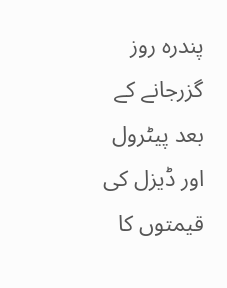پندرہ روز گزرجانے کے بعد پیٹرول اور ڈیزل کی قیمتوں کا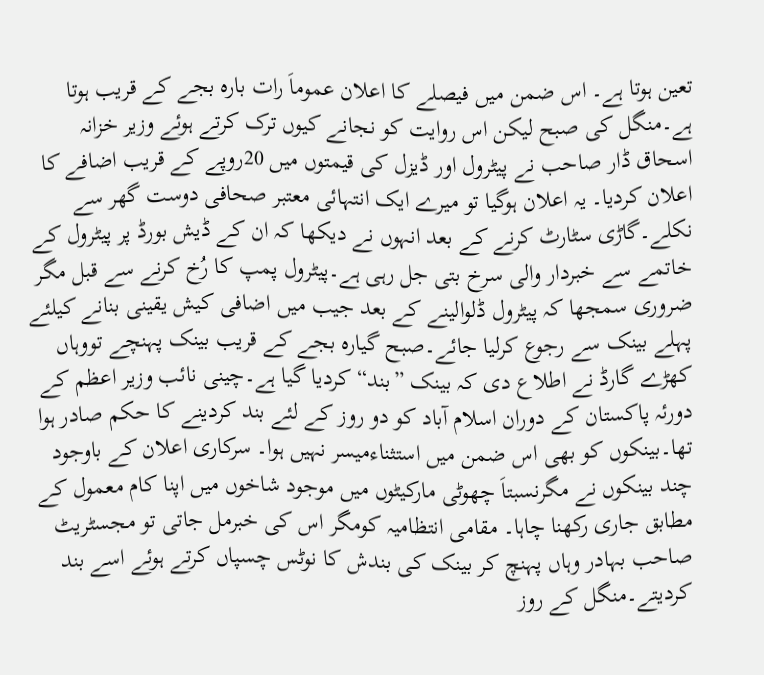تعین ہوتا ہے۔ اس ضمن میں فیصلے کا اعلان عموماَ رات بارہ بجے کے قریب ہوتا ہے۔منگل کی صبح لیکن اس روایت کو نجانے کیوں ترک کرتے ہوئے وزیر خزانہ اسحاق ڈار صاحب نے پیٹرول اور ڈیزل کی قیمتوں میں 20روپے کے قریب اضافے کا اعلان کردیا۔ یہ اعلان ہوگیا تو میرے ایک انتہائی معتبر صحافی دوست گھر سے نکلے۔گاڑی سٹارٹ کرنے کے بعد انہوں نے دیکھا کہ ان کے ڈیش بورڈ پر پیٹرول کے خاتمے سے خبردار والی سرخ بتی جل رہی ہے۔پیٹرول پمپ کا رُخ کرنے سے قبل مگر ضروری سمجھا کہ پیٹرول ڈلوالینے کے بعد جیب میں اضافی کیش یقینی بنانے کیلئے پہلے بینک سے رجوع کرلیا جائے۔صبح گیارہ بجے کے قریب بینک پہنچے تووہاں کھڑے گارڈ نے اطلاع دی کہ بینک ”بند“ کردیا گیا ہے۔چینی نائب وزیر اعظم کے دورئہ پاکستان کے دوران اسلام آباد کو دو روز کے لئے بند کردینے کا حکم صادر ہوا تھا۔بینکوں کو بھی اس ضمن میں استثناءمیسر نہیں ہوا۔ سرکاری اعلان کے باوجود چند بینکوں نے مگرنسبتاَ چھوٹی مارکیٹوں میں موجود شاخوں میں اپنا کام معمول کے مطابق جاری رکھنا چاہا۔ مقامی انتظامیہ کومگر اس کی خبرمل جاتی تو مجسٹریٹ صاحب بہادر وہاں پہنچ کر بینک کی بندش کا نوٹس چسپاں کرتے ہوئے اسے بند کردیتے۔منگل کے روز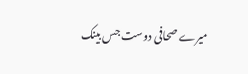میرے صحافی دوست جس بینک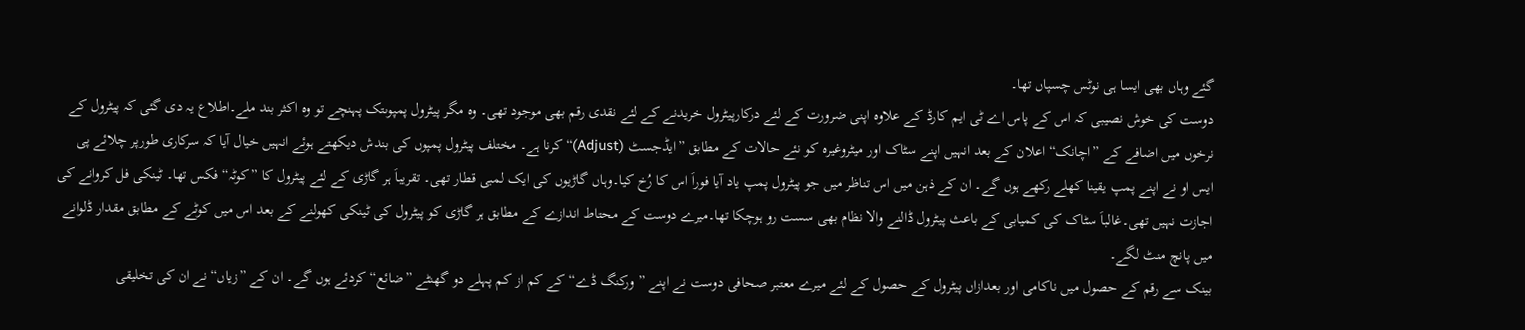گئے وہاں بھی ایسا ہی نوٹس چسپاں تھا۔
دوست کی خوش نصیبی کہ اس کے پاس اے ٹی ایم کارڈ کے علاوہ اپنی ضرورت کے لئے درکارپیٹرول خریدنے کے لئے نقدی رقم بھی موجود تھی۔ وہ مگر پیٹرول پمپوںتک پہنچے تو وہ اکثر بند ملے۔اطلاع یہ دی گئی کہ پیٹرول کے نرخوں میں اضافے کے ”اچانک“ اعلان کے بعد انہیں اپنے سٹاک اور میٹروغیرہ کو نئے حالات کے مطابق ”ایڈجسٹ (Adjust)“کرنا ہے۔ مختلف پیٹرول پمپوں کی بندش دیکھتے ہوئے انہیں خیال آیا کہ سرکاری طورپر چلائے پی ایس او نے اپنے پمپ یقینا کھلے رکھے ہوں گے۔ ان کے ذہن میں اس تناظر میں جو پیٹرول پمپ یاد آیا فوراَ اس کا رُخ کیا۔وہاں گاڑیوں کی ایک لمبی قطار تھی۔ تقریباَ ہر گاڑی کے لئے پیٹرول کا ”کوٹہ“ فکس تھا۔ ٹینکی فل کروانے کی اجازت نہیں تھی۔غالباَ سٹاک کی کمیابی کے باعث پیٹرول ڈالنے والا نظام بھی سست رو ہوچکا تھا۔میرے دوست کے محتاط اندازے کے مطابق ہر گاڑی کو پیٹرول کی ٹینکی کھولنے کے بعد اس میں کوٹے کے مطابق مقدار ڈلوانے میں پانچ منٹ لگے۔
بینک سے رقم کے حصول میں ناکامی اور بعدازاں پیٹرول کے حصول کے لئے میرے معتبر صحافی دوست نے اپنے ”ورکنگ ڈے“ کے کم از کم پہلے دو گھنٹے ”ضائع“ کردئے ہوں گے۔ ان کے ”زیاں“ نے ان کی تخلیقی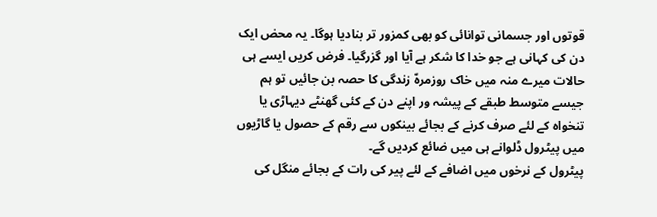قوتوں اور جسمانی توانائی کو بھی کمزور تر بنادیا ہوگا۔ یہ محض ایک دن کی کہانی ہے جو خدا کا شکر ہے آیا اور گزرگیا۔ فرض کریں ایسے ہی حالات میرے منہ میں خاک روزمرہّ زندگی کا حصہ بن جائیں تو ہم جیسے متوسط طبقے کے پیشہ ور اپنے دن کے کئی گھنٹے دیہاڑی یا تنخواہ کے لئے صرف کرنے کے بجائے بینکوں سے رقم کے حصول یا گاڑیوں میں پیٹرول ڈلوانے ہی میں ضائع کردیں گے۔
پیٹرول کے نرخوں میں اضافے کے لئے پیر کی رات کے بجائے منگل کی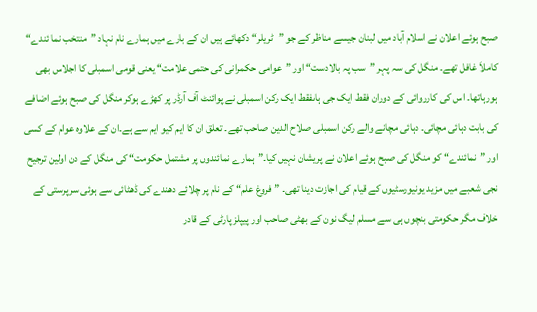صبح ہوئے اعلان نے اسلام آباد میں لبنان جیسے مناظر کے جو ”ٹریلر“ دکھائے ہیں ان کے بارے میں ہمارے نام نہاد ”منتخب نما ئندے“ کاملاَ غافل تھے۔ منگل کی سہ پہر ”سب پہ بالادست“ اور ”عوامی حکمرانی کی حتمی علامت“ یعنی قومی اسمبلی کا اجلاس بھی ہورہاتھا۔ اس کی کارروائی کے دوران فقط ایک جی ہاںفقط ایک رکن اسمبلی نے پوائنٹ آف آرڈر پر کھڑے ہوکر منگل کی صبح ہوئے اضافے کی بابت دہائی مچائی۔ دہائی مچانے والے رکن اسمبلی صلاح الدین صاحب تھے۔ تعلق ان کا ایم کیو ایم سے ہے۔ان کے علاوہ عوام کے کسی اور ”نمائندے“ کو منگل کی صبح ہوئے اعلان نے پریشان نہیں کیا۔”ہمارے نمائندوں پر مشتمل حکومت“ کی منگل کے دن اولین ترجیح نجی شعبے میں مزید یونیورسٹیوں کے قیام کی اجازت دینا تھی۔ ”فروغ علم“ کے نام پر چلائے دھندے کی ڈھٹائی سے ہوئی سرپرستی کے خلاف مگر حکومتی بنچوں ہی سے مسلم لیگ نون کے بھٹی صاحب اور پیپلز پارٹی کے قادر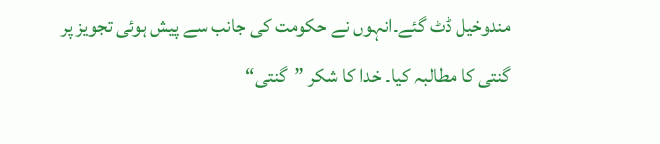مندوخیل ڈٹ گئے۔انہوں نے حکومت کی جانب سے پیش ہوئی تجویز پر گنتی کا مطالبہ کیا۔ خدا کا شکر ”گنتی“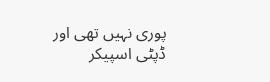پوری نہیں تھی اور ڈپٹی اسپیکر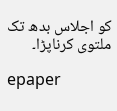کو اجلاس بدھ تک ملتوی کرناپڑا۔

epaper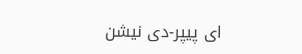ای پیپر-دی نیشن